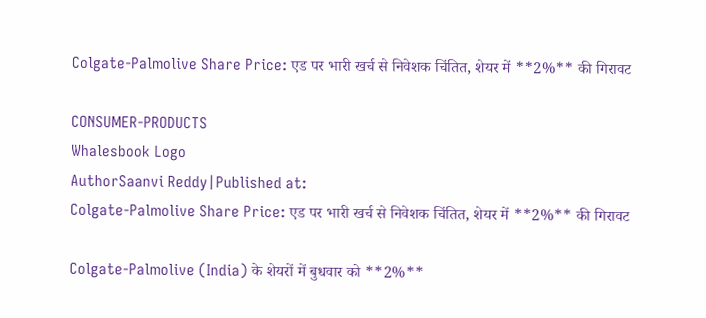Colgate-Palmolive Share Price: एड पर भारी खर्च से निवेशक चिंतित, शेयर में **2%** की गिरावट

CONSUMER-PRODUCTS
Whalesbook Logo
AuthorSaanvi Reddy|Published at:
Colgate-Palmolive Share Price: एड पर भारी खर्च से निवेशक चिंतित, शेयर में **2%** की गिरावट

Colgate-Palmolive (India) के शेयरों में बुधवार को **2%**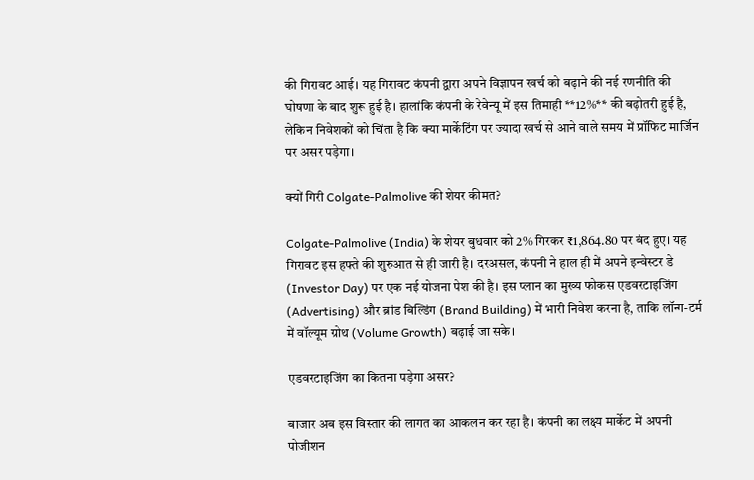की गिरावट आई। यह गिरावट कंपनी द्वारा अपने विज्ञापन खर्च को बढ़ाने की नई रणनीति की घोषणा के बाद शुरू हुई है। हालांकि कंपनी के रेवेन्यू में इस तिमाही **12%** की बढ़ोतरी हुई है, लेकिन निवेशकों को चिंता है कि क्या मार्केटिंग पर ज्यादा खर्च से आने वाले समय में प्रॉफिट मार्जिन पर असर पड़ेगा।

क्यों गिरी Colgate-Palmolive की शेयर कीमत?

Colgate-Palmolive (India) के शेयर बुधवार को 2% गिरकर ₹1,864.80 पर बंद हुए। यह गिरावट इस हफ्ते की शुरुआत से ही जारी है। दरअसल, कंपनी ने हाल ही में अपने इन्वेस्टर डे (Investor Day) पर एक नई योजना पेश की है। इस प्लान का मुख्य फोकस एडवरटाइजिंग (Advertising) और ब्रांड बिल्डिंग (Brand Building) में भारी निवेश करना है, ताकि लॉन्ग-टर्म में वॉल्यूम ग्रोथ (Volume Growth) बढ़ाई जा सके।

एडवरटाइजिंग का कितना पड़ेगा असर?

बाजार अब इस विस्तार की लागत का आकलन कर रहा है। कंपनी का लक्ष्य मार्केट में अपनी पोजीशन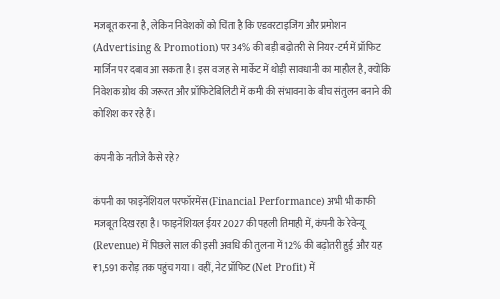मजबूत करना है, लेकिन निवेशकों को चिंता है कि एडवरटाइजिंग और प्रमोशन (Advertising & Promotion) पर 34% की बड़ी बढ़ोतरी से नियर-टर्म में प्रॉफिट मार्जिन पर दबाव आ सकता है। इस वजह से मार्केट में थोड़ी सावधानी का माहौल है, क्योंकि निवेशक ग्रोथ की जरूरत और प्रॉफिटेबिलिटी में कमी की संभावना के बीच संतुलन बनाने की कोशिश कर रहे हैं।

कंपनी के नतीजे कैसे रहे?

कंपनी का फाइनेंशियल परफॉरमेंस (Financial Performance) अभी भी काफी मजबूत दिख रहा है। फाइनेंशियल ईयर 2027 की पहली तिमाही में, कंपनी के रेवेन्यू (Revenue) में पिछले साल की इसी अवधि की तुलना में 12% की बढ़ोतरी हुई और यह ₹1,591 करोड़ तक पहुंच गया। वहीं, नेट प्रॉफिट (Net Profit) में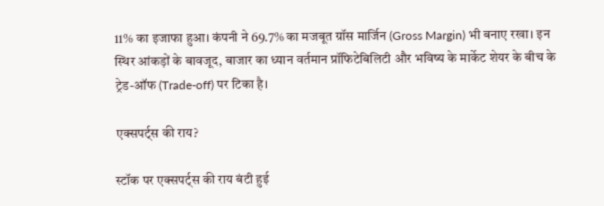11% का इजाफा हुआ। कंपनी ने 69.7% का मजबूत ग्रॉस मार्जिन (Gross Margin) भी बनाए रखा। इन स्थिर आंकड़ों के बावजूद, बाजार का ध्यान वर्तमान प्रॉफिटेबिलिटी और भविष्य के मार्केट शेयर के बीच के ट्रेड-ऑफ (Trade-off) पर टिका है।

एक्सपर्ट्स की राय?

स्टॉक पर एक्सपर्ट्स की राय बंटी हुई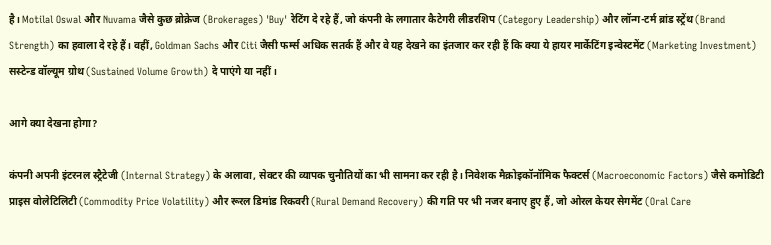है। Motilal Oswal और Nuvama जैसे कुछ ब्रोक्रेज (Brokerages) 'Buy' रेटिंग दे रहे हैं, जो कंपनी के लगातार कैटेगरी लीडरशिप (Category Leadership) और लॉन्ग-टर्म ब्रांड स्ट्रेंथ (Brand Strength) का हवाला दे रहे हैं। वहीं, Goldman Sachs और Citi जैसी फर्म्स अधिक सतर्क हैं और वे यह देखने का इंतजार कर रही हैं कि क्या ये हायर मार्केटिंग इन्वेस्टमेंट (Marketing Investment) सस्टेन्ड वॉल्यूम ग्रोथ (Sustained Volume Growth) दे पाएंगे या नहीं।

आगे क्या देखना होगा?

कंपनी अपनी इंटरनल स्ट्रैटेजी (Internal Strategy) के अलावा, सेक्टर की व्यापक चुनौतियों का भी सामना कर रही है। निवेशक मैक्रोइकॉनॉमिक फैक्टर्स (Macroeconomic Factors) जैसे कमोडिटी प्राइस वोलेटिलिटी (Commodity Price Volatility) और रूरल डिमांड रिकवरी (Rural Demand Recovery) की गति पर भी नजर बनाए हुए हैं, जो ओरल केयर सेगमेंट (Oral Care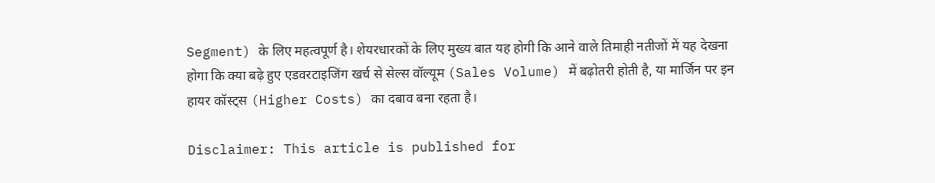Segment) के लिए महत्वपूर्ण है। शेयरधारकों के लिए मुख्य बात यह होगी कि आने वाले तिमाही नतीजों में यह देखना होगा कि क्या बढ़े हुए एडवरटाइजिंग खर्च से सेल्स वॉल्यूम (Sales Volume) में बढ़ोतरी होती है, या मार्जिन पर इन हायर कॉस्ट्स (Higher Costs) का दबाव बना रहता है।

Disclaimer: This article is published for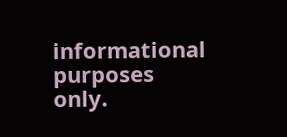informational purposes only.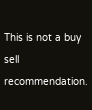This is not a buy sell recommendation.